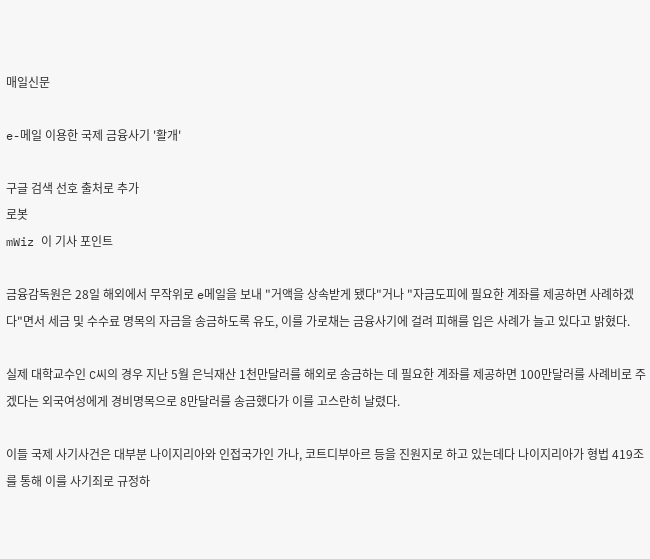매일신문

e-메일 이용한 국제 금융사기 '활개'

구글 검색 선호 출처로 추가
로봇
mWiz 이 기사 포인트

금융감독원은 28일 해외에서 무작위로 e메일을 보내 "거액을 상속받게 됐다"거나 "자금도피에 필요한 계좌를 제공하면 사례하겠다"면서 세금 및 수수료 명목의 자금을 송금하도록 유도, 이를 가로채는 금융사기에 걸려 피해를 입은 사례가 늘고 있다고 밝혔다.

실제 대학교수인 C씨의 경우 지난 5월 은닉재산 1천만달러를 해외로 송금하는 데 필요한 계좌를 제공하면 100만달러를 사례비로 주겠다는 외국여성에게 경비명목으로 8만달러를 송금했다가 이를 고스란히 날렸다.

이들 국제 사기사건은 대부분 나이지리아와 인접국가인 가나, 코트디부아르 등을 진원지로 하고 있는데다 나이지리아가 형법 419조를 통해 이를 사기죄로 규정하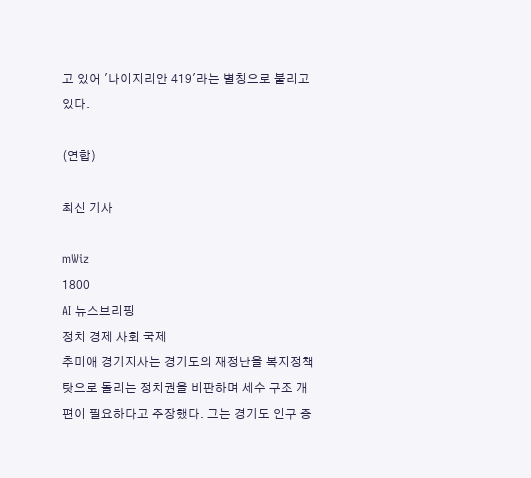고 있어 '나이지리안 419'라는 별칭으로 불리고 있다.

(연합)

최신 기사

mWiz
1800
AI 뉴스브리핑
정치 경제 사회 국제
추미애 경기지사는 경기도의 재정난을 복지정책 탓으로 돌리는 정치권을 비판하며 세수 구조 개편이 필요하다고 주장했다. 그는 경기도 인구 증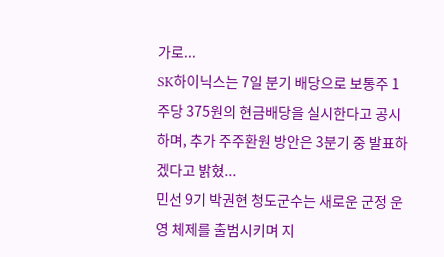가로...
SK하이닉스는 7일 분기 배당으로 보통주 1주당 375원의 현금배당을 실시한다고 공시하며, 추가 주주환원 방안은 3분기 중 발표하겠다고 밝혔...
민선 9기 박권현 청도군수는 새로운 군정 운영 체제를 출범시키며 지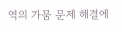역의 가뭄 문제 해결에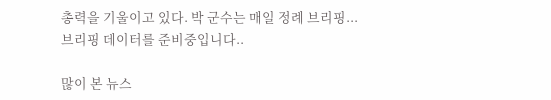총력을 기울이고 있다. 박 군수는 매일 정례 브리핑...
브리핑 데이터를 준비중입니다..

많이 본 뉴스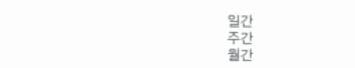일간
주간
월간